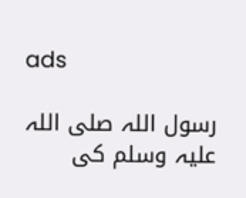ads

رسول اللہ صلی اللہ علیہ وسلم کی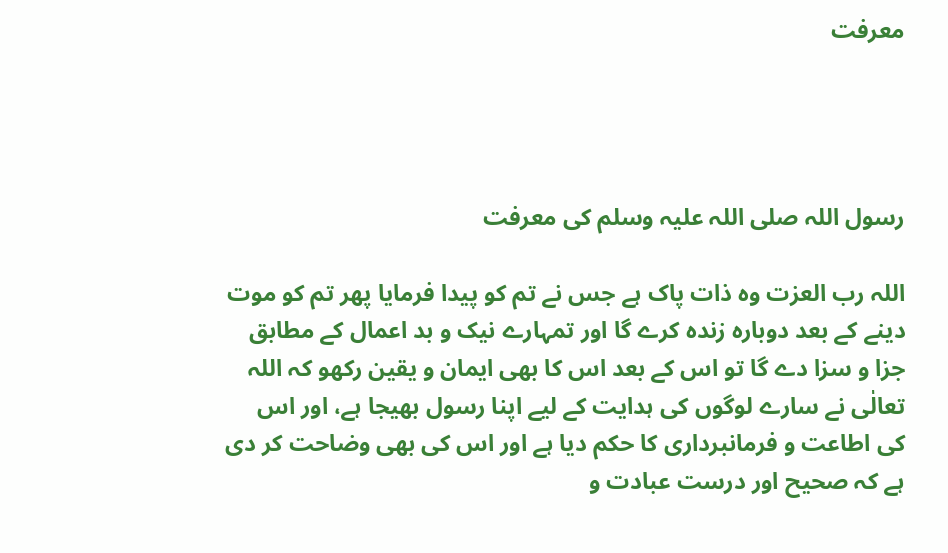معرفت




رسول اللہ صلی اللہ علیہ وسلم کی معرفت

اللہ رب العزت وہ ذات پاک ہے جس نے تم کو پیدا فرمایا پھر تم کو موت دینے کے بعد دوبارہ زندہ کرے گا اور تمہارے نیک و بد اعمال کے مطابق جزا و سزا دے گا تو اس کے بعد اس کا بھی ایمان و یقین رکھو کہ اللہ تعالٰی نے سارے لوگوں کی ہدایت کے لیے اپنا رسول بھیجا ہے، اور اس کی اطاعت و فرمانبرداری کا حکم دیا ہے اور اس کی بھی وضاحت کر دی ہے کہ صحیح اور درست عبادت و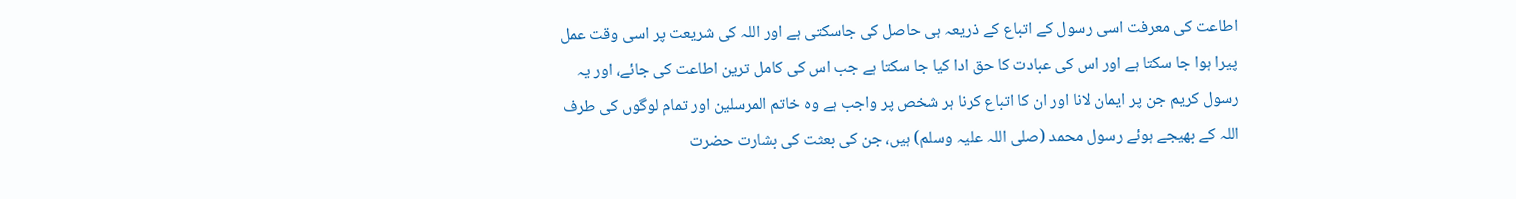اطاعت کی معرفت اسی رسول کے اتباع کے ذریعہ ہی حاصل کی جاسکتی ہے اور اللہ کی شریعت پر اسی وقت عمل پیرا ہوا جا سکتا ہے اور اس کی عبادت کا حق ادا کیا جا سکتا ہے جب اس کی کامل ترین اطاعت کی جائے، اور یہ رسول کریم جن پر ایمان لانا اور ان کا اتباع کرنا ہر شخص پر واجب ہے وہ خاتم المرسلین اور تمام لوگوں کی طرف اللہ کے بھیجے ہوئے رسول محمد (صلی اللہ علیہ وسلم) ہیں، جن کی بعثت کی بشارت حضرت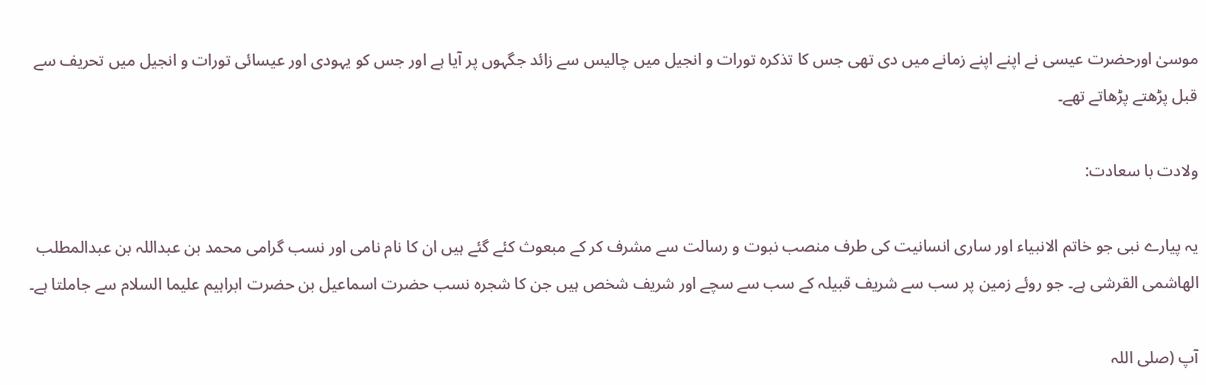موسیٰ اورحضرت عیسی نے اپنے اپنے زمانے میں دی تھی جس کا تذکرہ تورات و انجیل میں چالیس سے زائد جگہوں پر آیا ہے اور جس کو یہودی اور عیسائی تورات و انجیل میں تحریف سے قبل پڑھتے پڑھاتے تھے۔

ولادت با سعادت:

یہ پیارے نبی جو خاتم الانبیاء اور ساری انسانیت کی طرف منصب نبوت و رسالت سے مشرف کر کے مبعوث کئے گئے ہیں ان کا نام نامی اور نسب گرامی محمد بن عبداللہ بن عبدالمطلب الھاشمی القرشی ہے۔ جو روئے زمین پر سب سے شریف قبیلہ کے سب سے سچے اور شریف شخص ہیں جن کا شجرہ نسب حضرت اسماعیل بن حضرت ابراہیم علیما السلام سے جاملتا ہے۔

آپ (صلی اللہ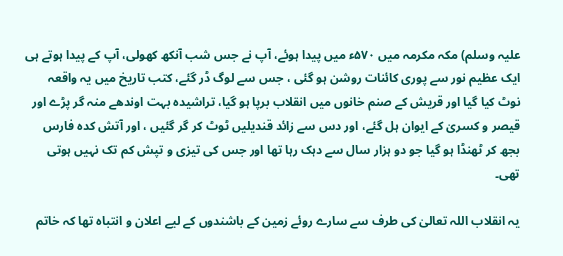علیہ وسلم) مکہ مکرمہ میں ۵۷۰ء میں پیدا ہوئے، آپ نے جس شب آنکھ کھولی، آپ کے پیدا ہوتے ہی ایک عظیم نور سے پوری کائنات روشن ہو گئی ، جس سے لوگ ڈر گئے، کتب تاریخ میں یہ واقعہ نوٹ کیا گیا اور قریش کے صنم خانوں میں انقلاب برپا ہو گیا، تراشیدہ بہت اوندھے منہ گر پڑے اور قیصر و کسریٰ کے ایوان ہل گئے، اور دس سے زائد قندیلیں ٹوٹ کر گر گئیں ، اور آتش کدہ فارس بجھ کر ٹھنڈا ہو گیا جو دو ہزار سال سے دہک رہا تھا اور جس کی تیزی و تپش کم تک نہیں ہوتی تھی۔

یہ انقلاب اللہ تعالیٰ کی طرف سے سارے روئے زمین کے باشندوں کے لیے اعلان و انتباہ تھا کہ خاتم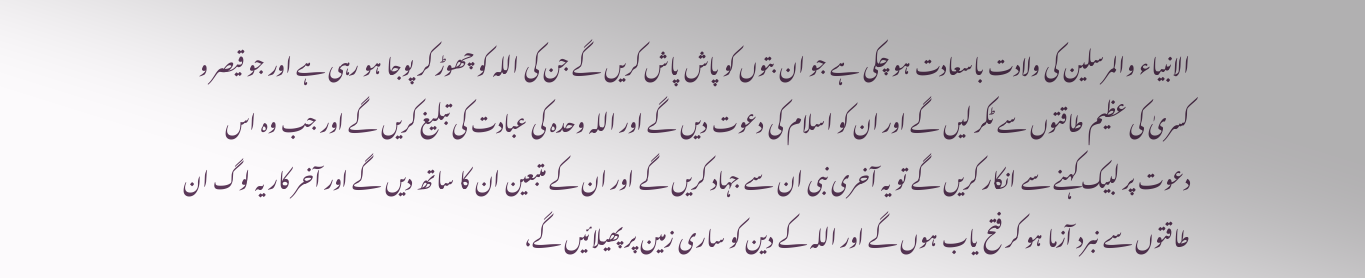الانبیاء والمرسلین کی ولادت باسعادت ہو چکی ہے جو ان بتوں کو پاش پاش کریں گے جن کی اللہ کو چھوڑ کر پوجا ہو رہی ہے اور جو قیصر و کسریٰ کی عظیم طاقتوں سے ٹکر لیں گے اور ان کو اسلام کی دعوت دیں گے اور اللہ وحدہ کی عبادت کی تبلیغ کریں گے اور جب وہ اس دعوت پر لبیک کہنے سے انکار کریں گے تو یہ آخری نبی ان سے جہاد کریں گے اور ان کے متبعین ان کا ساتھ دیں گے اور آخر کار یہ لوگ ان طاقتوں سے نبرد آزما ہو کر فتح یاب ہوں گے اور اللہ کے دین کو ساری زمین پر پھیلائیں گے،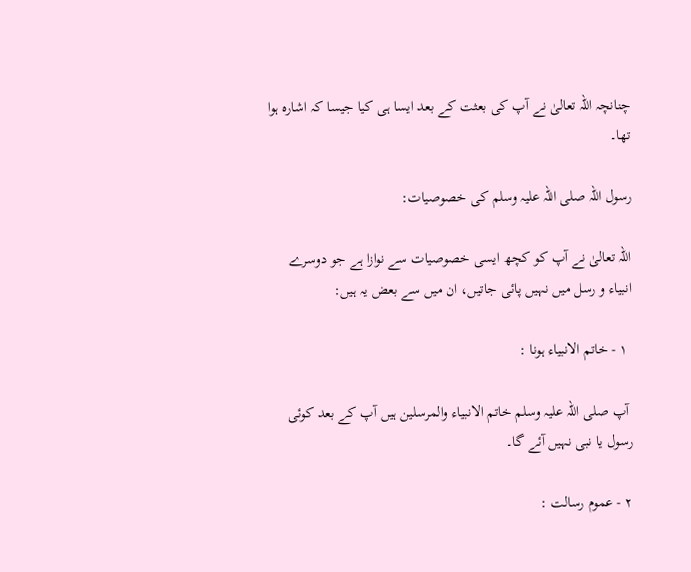چنانچہ اللہ تعالیٰ نے آپ کی بعثت کے بعد ایسا ہی کیا جیسا کہ اشارہ ہوا تھا۔

رسول اللہ صلی اللہ علیہ وسلم کی خصوصیات:

اللہ تعالیٰ نے آپ کو کچھ ایسی خصوصیات سے نوازا ہے جو دوسرے انبیاء و رسل میں نہیں پائی جاتیں، ان میں سے بعض یہ ہیں:

 ۱ - خاتم الانبیاء ہونا :

 آپ صلی اللہ علیہ وسلم خاتم الانبیاء والمرسلین ہیں آپ کے بعد کوئی رسول یا نبی نہیں آئے گا۔

۲ - عموم رسالت :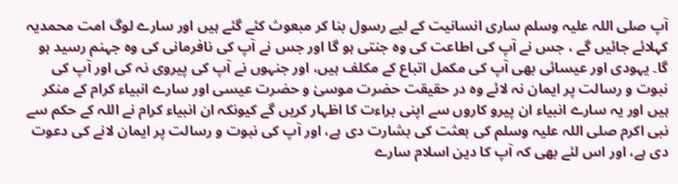آپ صلی اللہ علیہ وسلم ساری انسانیت کے لیے رسول بنا کر مبعوث کئے گئے ہیں اور سارے لوگ امت محمدیہ کہلائے جائیں گے ، جس نے آپ کی اطاعت کی وہ جنتی ہو گا اور جس نے آپ کی نافرمانی کی وہ جہنم رسید ہو گا۔ یہودی اور عیسائی بھی آپ کی مکمل اتباع کے مکلف ہیں، اور جنہوں نے آپ کی پیروی نہ کی اور آپ کی نبوت و رسالت پر ایمان نہ لائے وہ در حقیقت حضرت موسیٰ و حضرت عیسی اور سارے انبیاء کرام کے منکر ہیں اور یہ سارے انبیاء ان پیرو کاروں سے اپنی براءت کا اظہار کریں گے کیونکہ ان انبیاء کرام نے اللہ کے حکم سے نبی اکرم صلی اللہ علیہ وسلم کی بعثت کی بشارت دی ہے، اور آپ کی نبوت و رسالت پر ایمان لانے کی دعوت دی ہے، اور اس لئے بھی کہ آپ کا دین اسلام سارے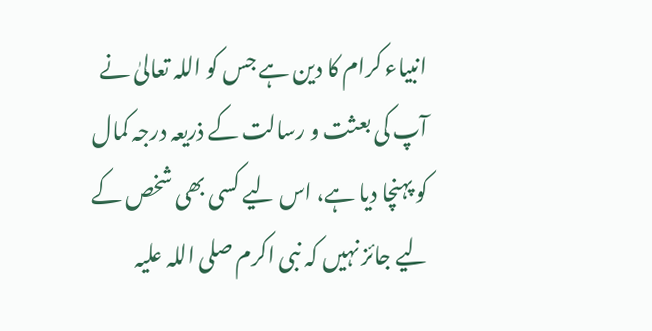انبیاء کرام کا دین ہے جس کو اللہ تعالیٰ نے آپ کی بعثت و رسالت کے ذریعہ درجہ کمال کو پہنچا دیا ہے، اس لیے کسی بھی شخص کے لیے جائز نہیں کہ نبی اکرم صلی اللہ علیہ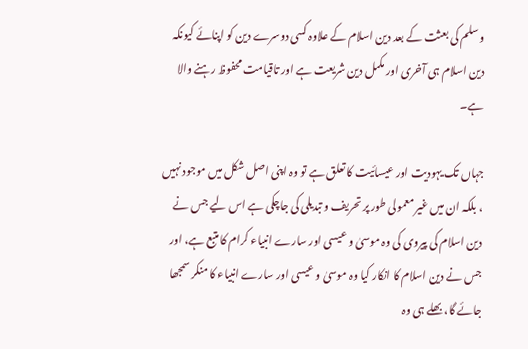وسلم کی بعثت کے بعد دین اسلام کے علاوہ کسی دوسرے دین کو اپنائے کیونکہ دین اسلام ہی آخری اور مکمل دین شریعت ہے اور تاقیامت محفوظ رہنے والا ہے۔

جہاں تک یہودیت اور عیسائیت کا تعلق ہے تو وہ اپنی اصل شکل میں موجود نہیں ، بلکہ ان میں غیر معمولی طور پر تحریف و تبدیلی کی جاچکی ہے اس لیے جس نے دین اسلام کی پیروی کی وہ موسیٰ و عیسی اور سارے انبیاء کرام کا متبع ہے، اور جس نے دین اسلام کا انکار کیا وہ موسیٰ و عیسی اور سارے انبیاء کا منکر سمجھا جائے گا، بھلے ہی وہ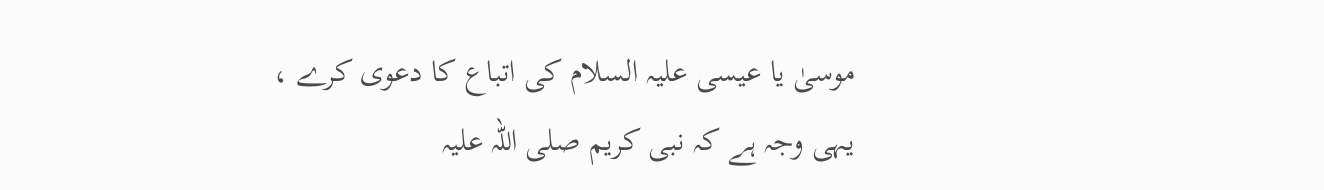موسیٰ یا عیسی علیہ السلام کی اتباع کا دعوی کرے ، یہی وجہ ہے کہ نبی کریم صلی اللہ علیہ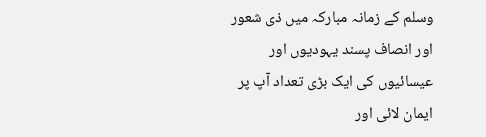وسلم کے زمانہ مبارکہ میں ذی شعور اور انصاف پسند یہودیوں اور عیسائیوں کی ایک بڑی تعداد آپ پر ایمان لائی اور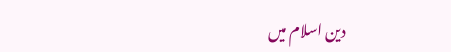دین اسلام میں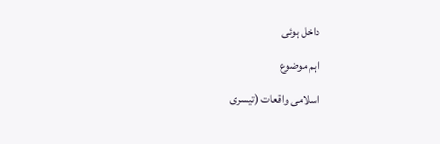داخل ہوئی

اہم موضوع

اسلامی واقعات (تیسری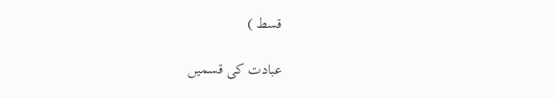قسط )

عبادت کی قسمیں